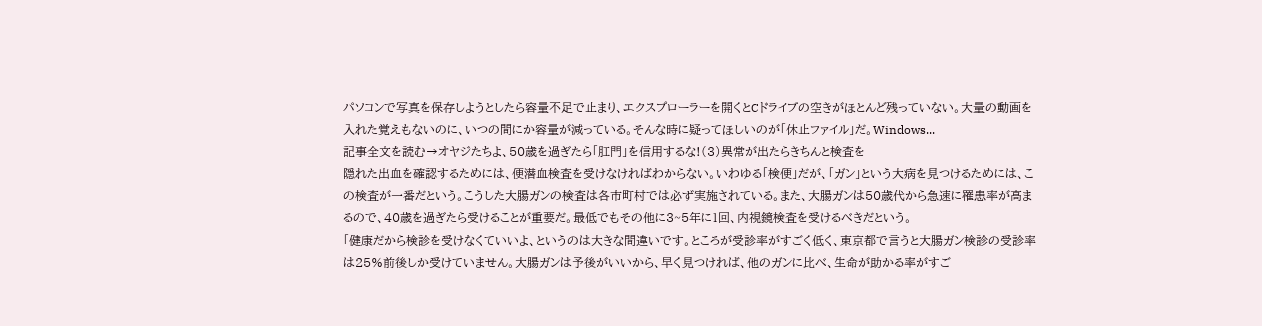パソコンで写真を保存しようとしたら容量不足で止まり、エクスプローラーを開くとCドライブの空きがほとんど残っていない。大量の動画を入れた覚えもないのに、いつの間にか容量が減っている。そんな時に疑ってほしいのが「休止ファイル」だ。Windows...
記事全文を読む→オヤジたちよ、50歳を過ぎたら「肛門」を信用するな!(3)異常が出たらきちんと検査を
隠れた出血を確認するためには、便潜血検査を受けなければわからない。いわゆる「検便」だが、「ガン」という大病を見つけるためには、この検査が一番だという。こうした大腸ガンの検査は各市町村では必ず実施されている。また、大腸ガンは50歳代から急速に罹患率が高まるので、40歳を過ぎたら受けることが重要だ。最低でもその他に3~5年に1回、内視鏡検査を受けるべきだという。
「健康だから検診を受けなくていいよ、というのは大きな間違いです。ところが受診率がすごく低く、東京都で言うと大腸ガン検診の受診率は25%前後しか受けていません。大腸ガンは予後がいいから、早く見つければ、他のガンに比べ、生命が助かる率がすご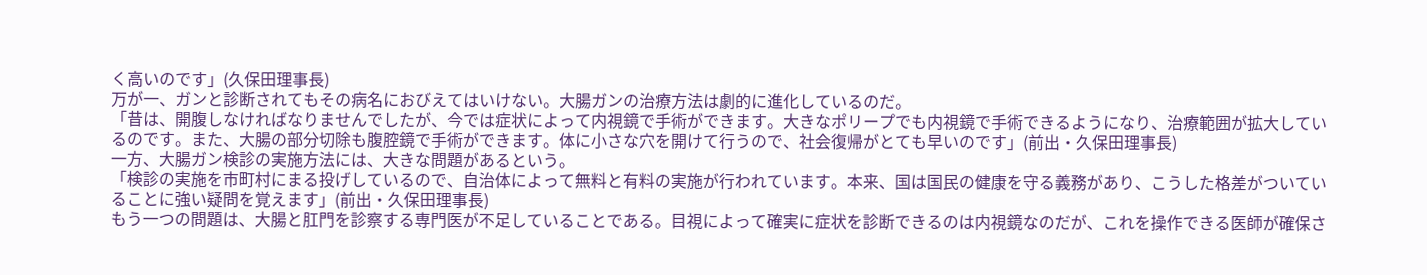く高いのです」(久保田理事長)
万が一、ガンと診断されてもその病名におびえてはいけない。大腸ガンの治療方法は劇的に進化しているのだ。
「昔は、開腹しなければなりませんでしたが、今では症状によって内視鏡で手術ができます。大きなポリープでも内視鏡で手術できるようになり、治療範囲が拡大しているのです。また、大腸の部分切除も腹腔鏡で手術ができます。体に小さな穴を開けて行うので、社会復帰がとても早いのです」(前出・久保田理事長)
一方、大腸ガン検診の実施方法には、大きな問題があるという。
「検診の実施を市町村にまる投げしているので、自治体によって無料と有料の実施が行われています。本来、国は国民の健康を守る義務があり、こうした格差がついていることに強い疑問を覚えます」(前出・久保田理事長)
もう一つの問題は、大腸と肛門を診察する専門医が不足していることである。目視によって確実に症状を診断できるのは内視鏡なのだが、これを操作できる医師が確保さ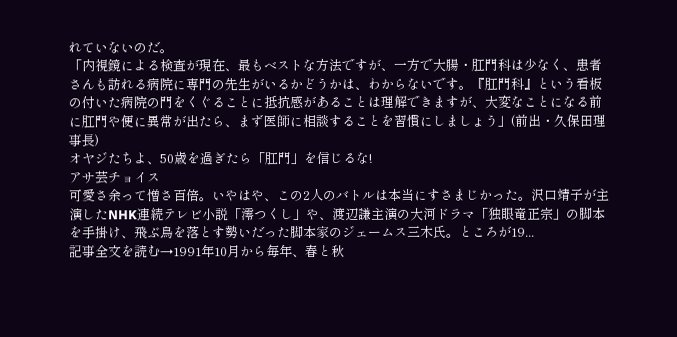れていないのだ。
「内視鏡による検査が現在、最もベストな方法ですが、一方で大腸・肛門科は少なく、患者さんも訪れる病院に専門の先生がいるかどうかは、わからないです。『肛門科』という看板の付いた病院の門をくぐることに抵抗感があることは理解できますが、大変なことになる前に肛門や便に異常が出たら、まず医師に相談することを習慣にしましょう」(前出・久保田理事長)
オヤジたちよ、50歳を過ぎたら「肛門」を信じるな!
アサ芸チョイス
可愛さ余って憎さ百倍。いやはや、この2人のバトルは本当にすさまじかった。沢口靖子が主演したNHK連続テレビ小説「澪つくし」や、渡辺謙主演の大河ドラマ「独眼竜正宗」の脚本を手掛け、飛ぶ鳥を落とす勢いだった脚本家のジェームス三木氏。ところが19...
記事全文を読む→1991年10月から毎年、春と秋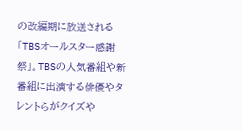の改編期に放送される「TBSオールスター感謝祭」。TBSの人気番組や新番組に出演する俳優やタレントらがクイズや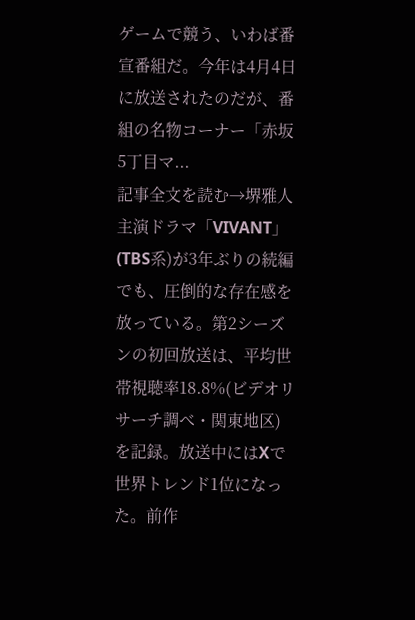ゲームで競う、いわば番宣番組だ。今年は4月4日に放送されたのだが、番組の名物コーナー「赤坂5丁目マ...
記事全文を読む→堺雅人主演ドラマ「VIVANT」(TBS系)が3年ぶりの続編でも、圧倒的な存在感を放っている。第2シーズンの初回放送は、平均世帯視聴率18.8%(ビデオリサーチ調べ・関東地区)を記録。放送中にはXで世界トレンド1位になった。前作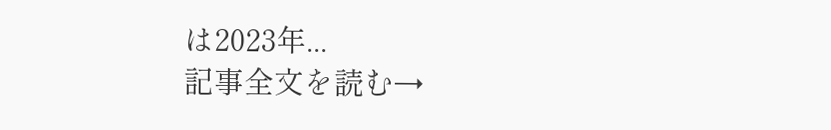は2023年...
記事全文を読む→